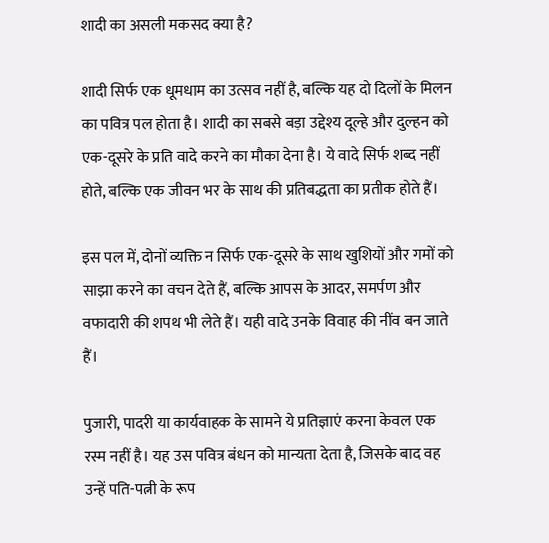शादी का असली मकसद क्या है?

शादी सिर्फ एक धूमधाम का उत्सव नहीं है, बल्कि यह दो दिलों के मिलन का पवित्र पल होता है। शादी का सबसे बड़ा उद्देश्य दूल्हे और दुल्हन को एक-दूसरे के प्रति वादे करने का मौका देना है। ये वादे सिर्फ शब्द नहीं होते, बल्कि एक जीवन भर के साथ की प्रतिबद्धता का प्रतीक होते हैं।

इस पल में, दोनों व्यक्ति न सिर्फ एक-दूसरे के साथ खुशियों और गमों को साझा करने का वचन देते हैं, बल्कि आपस के आदर, समर्पण और वफादारी की शपथ भी लेते हैं। यही वादे उनके विवाह की नींव बन जाते हैं।

पुजारी, पादरी या कार्यवाहक के सामने ये प्रतिज्ञाएं करना केवल एक रस्म नहीं है। यह उस पवित्र बंधन को मान्यता देता है, जिसके बाद वह उन्हें पति-पत्नी के रूप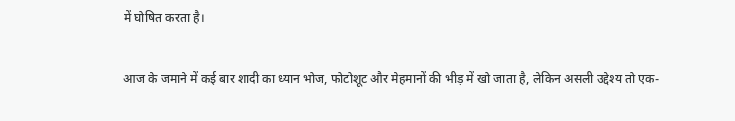में घोषित करता है।

आज के जमाने में कई बार शादी का ध्यान भोज, फोटोशूट और मेहमानों की भीड़ में खो जाता है, लेकिन असली उद्देश्य तो एक-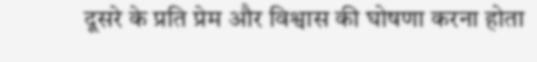दूसरे के प्रति प्रेम और विश्वास की घोषणा करना होता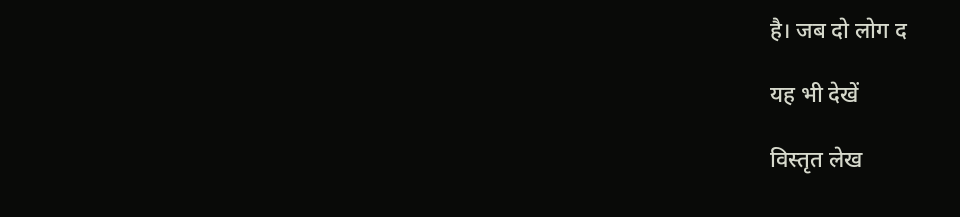है। जब दो लोग द

यह भी देखें

विस्तृत लेख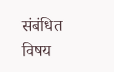संबंधित विषय